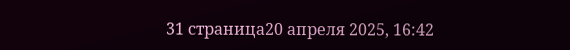31 страница20 апреля 2025, 16:42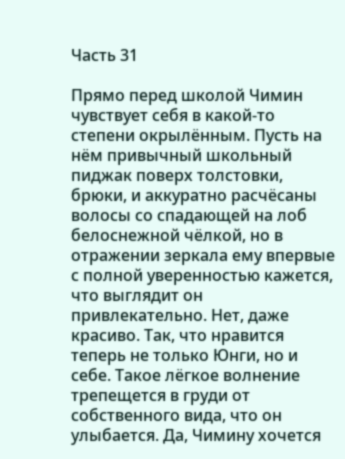Часть 31

Прямо перед школой Чимин чувствует себя в какой-то степени окрылённым. Пусть на нём привычный школьный пиджак поверх толстовки, брюки, и аккуратно расчёсаны волосы со спадающей на лоб белоснежной чёлкой, но в отражении зеркала ему впервые с полной уверенностью кажется, что выглядит он привлекательно. Нет, даже красиво. Так, что нравится теперь не только Юнги, но и себе. Такое лёгкое волнение трепещется в груди от собственного вида, что он улыбается. Да, Чимину хочется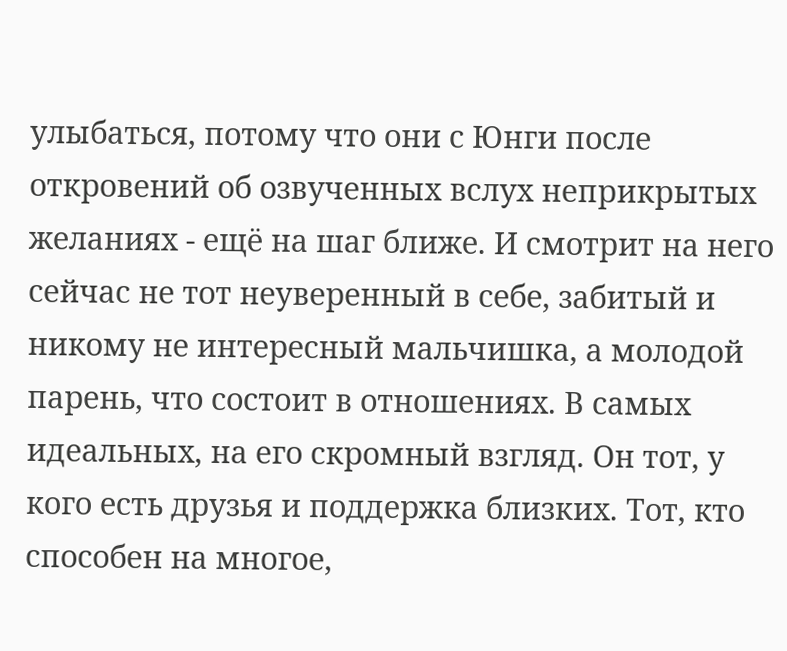улыбаться, потому что они с Юнги после откровений об озвученных вслух неприкрытых желаниях - ещё на шаг ближе. И смотрит на него сейчас не тот неуверенный в себе, забитый и никому не интересный мальчишка, а молодой парень, что состоит в отношениях. В самых идеальных, на его скромный взгляд. Он тот, у кого есть друзья и поддержка близких. Тот, кто способен на многое,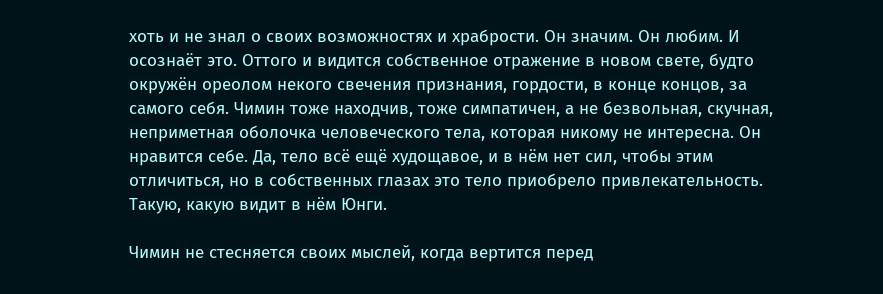хоть и не знал о своих возможностях и храбрости. Он значим. Он любим. И осознаёт это. Оттого и видится собственное отражение в новом свете, будто окружён ореолом некого свечения признания, гордости, в конце концов, за самого себя. Чимин тоже находчив, тоже симпатичен, а не безвольная, скучная, неприметная оболочка человеческого тела, которая никому не интересна. Он нравится себе. Да, тело всё ещё худощавое, и в нём нет сил, чтобы этим отличиться, но в собственных глазах это тело приобрело привлекательность. Такую, какую видит в нём Юнги.

Чимин не стесняется своих мыслей, когда вертится перед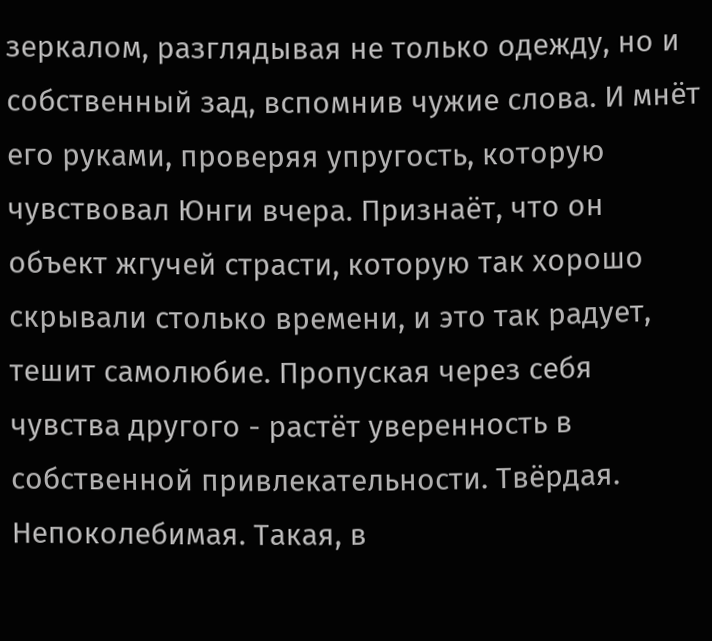зеркалом, разглядывая не только одежду, но и собственный зад, вспомнив чужие слова. И мнёт его руками, проверяя упругость, которую чувствовал Юнги вчера. Признаёт, что он объект жгучей страсти, которую так хорошо скрывали столько времени, и это так радует, тешит самолюбие. Пропуская через себя чувства другого - растёт уверенность в собственной привлекательности. Твёрдая. Непоколебимая. Такая, в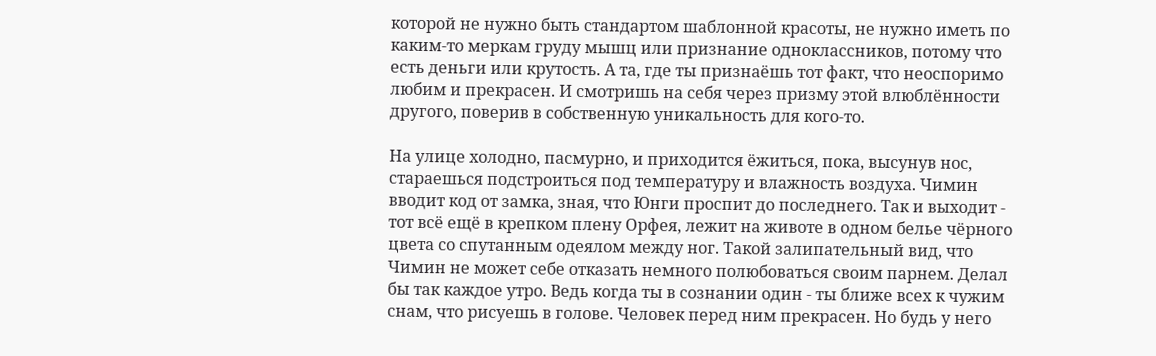которой не нужно быть стандартом шаблонной красоты, не нужно иметь по каким-то меркам груду мышц или признание одноклассников, потому что есть деньги или крутость. А та, где ты признаёшь тот факт, что неоспоримо любим и прекрасен. И смотришь на себя через призму этой влюблённости другого, поверив в собственную уникальность для кого-то.

На улице холодно, пасмурно, и приходится ёжиться, пока, высунув нос, стараешься подстроиться под температуру и влажность воздуха. Чимин вводит код от замка, зная, что Юнги проспит до последнего. Так и выходит - тот всё ещё в крепком плену Орфея, лежит на животе в одном белье чёрного цвета со спутанным одеялом между ног. Такой залипательный вид, что Чимин не может себе отказать немного полюбоваться своим парнем. Делал бы так каждое утро. Ведь когда ты в сознании один - ты ближе всех к чужим снам, что рисуешь в голове. Человек перед ним прекрасен. Но будь у него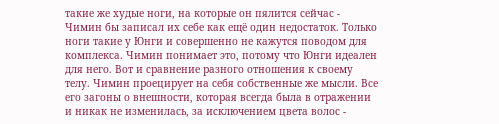такие же худые ноги, на которые он пялится сейчас - Чимин бы записал их себе как ещё один недостаток. Только ноги такие у Юнги и совершенно не кажутся поводом для комплекса. Чимин понимает это, потому что Юнги идеален для него. Вот и сравнение разного отношения к своему телу. Чимин проецирует на себя собственные же мысли. Все его загоны о внешности, которая всегда была в отражении и никак не изменилась, за исключением цвета волос -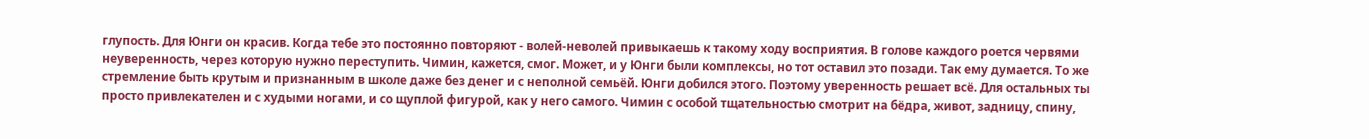глупость. Для Юнги он красив. Когда тебе это постоянно повторяют - волей-неволей привыкаешь к такому ходу восприятия. В голове каждого роется червями неуверенность, через которую нужно переступить. Чимин, кажется, смог. Может, и у Юнги были комплексы, но тот оставил это позади. Так ему думается. То же стремление быть крутым и признанным в школе даже без денег и с неполной семьёй. Юнги добился этого. Поэтому уверенность решает всё. Для остальных ты просто привлекателен и с худыми ногами, и со щуплой фигурой, как у него самого. Чимин с особой тщательностью смотрит на бёдра, живот, задницу, спину,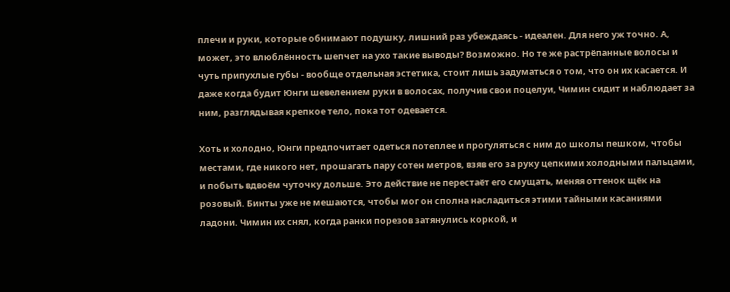плечи и руки, которые обнимают подушку, лишний раз убеждаясь - идеален. Для него уж точно. А, может, это влюблённость шепчет на ухо такие выводы? Возможно. Но те же растрёпанные волосы и чуть припухлые губы - вообще отдельная эстетика, стоит лишь задуматься о том, что он их касается. И даже когда будит Юнги шевелением руки в волосах, получив свои поцелуи, Чимин сидит и наблюдает за ним, разглядывая крепкое тело, пока тот одевается.

Хоть и холодно, Юнги предпочитает одеться потеплее и прогуляться с ним до школы пешком, чтобы местами, где никого нет, прошагать пару сотен метров, взяв его за руку цепкими холодными пальцами, и побыть вдвоём чуточку дольше. Это действие не перестаёт его смущать, меняя оттенок щёк на розовый. Бинты уже не мешаются, чтобы мог он сполна насладиться этими тайными касаниями ладони. Чимин их снял, когда ранки порезов затянулись коркой, и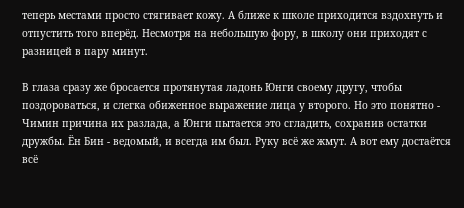теперь местами просто стягивает кожу. А ближе к школе приходится вздохнуть и отпустить того вперёд. Несмотря на небольшую фору, в школу они приходят с разницей в пару минут.

В глаза сразу же бросается протянутая ладонь Юнги своему другу, чтобы поздороваться, и слегка обиженное выражение лица у второго. Но это понятно - Чимин причина их разлада, а Юнги пытается это сгладить, сохранив остатки дружбы. Ён Бин - ведомый, и всегда им был. Руку всё же жмут. А вот ему достаётся всё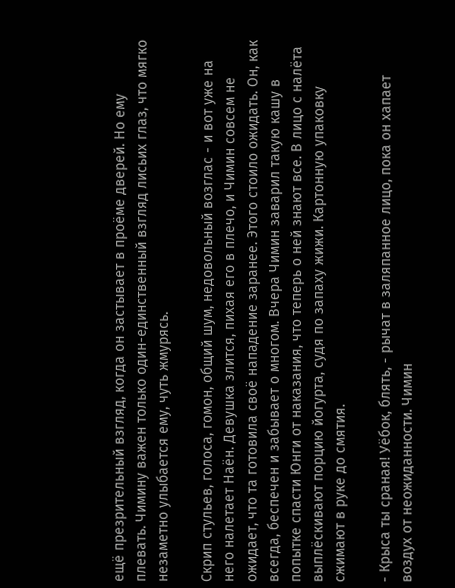ещё презрительный взгляд, когда он застывает в проёме дверей. Но ему плевать. Чимину важен только один-единственный взгляд лисьих глаз, что мягко незаметно улыбается ему, чуть жмурясь.

Скрип стульев, голоса, гомон, общий шум, недовольный возглас - и вот уже на него налетает Наён. Девушка злится, пихая его в плечо, и Чимин совсем не ожидает, что та готовила своё нападение заранее. Этого стоило ожидать. Он, как всегда, беспечен и забывает о многом. Вчера Чимин заварил такую кашу в попытке спасти Юнги от наказания, что теперь о ней знают все. В лицо с налёта выплёскивают порцию йогурта, судя по запаху жижи. Картонную упаковку сжимают в руке до смятия.

- Крыса ты сраная! Уёбок, блять, - рычат в заляпанное лицо, пока он хапает воздух от неожиданности. Чимин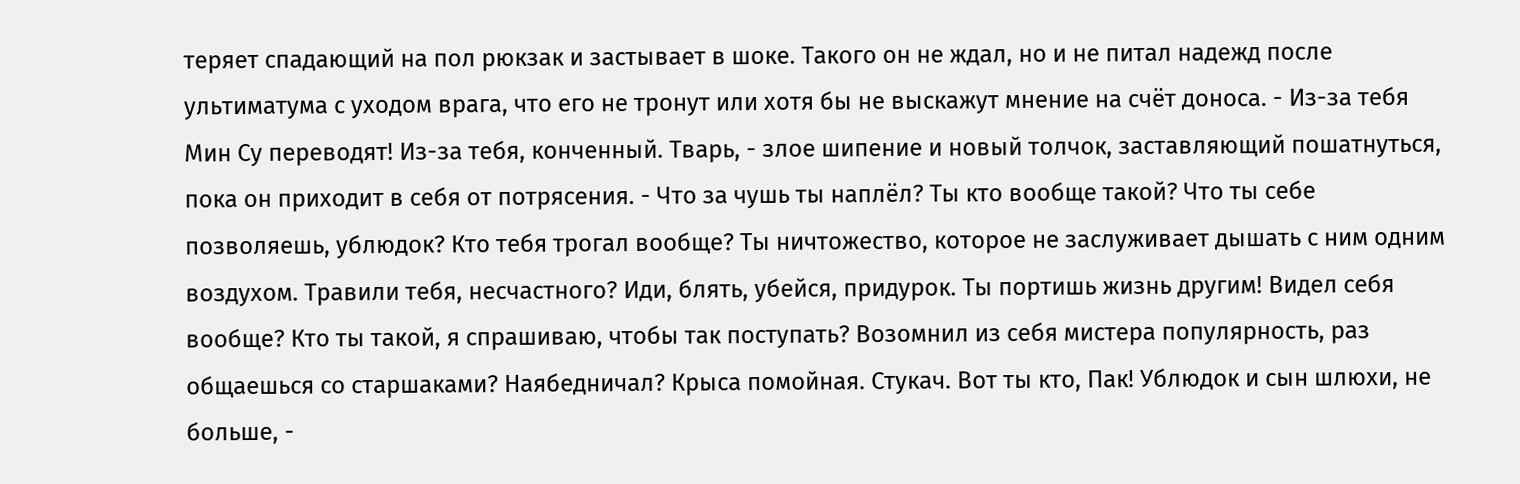теряет спадающий на пол рюкзак и застывает в шоке. Такого он не ждал, но и не питал надежд после ультиматума с уходом врага, что его не тронут или хотя бы не выскажут мнение на счёт доноса. - Из-за тебя Мин Су переводят! Из-за тебя, конченный. Тварь, - злое шипение и новый толчок, заставляющий пошатнуться, пока он приходит в себя от потрясения. - Что за чушь ты наплёл? Ты кто вообще такой? Что ты себе позволяешь, ублюдок? Кто тебя трогал вообще? Ты ничтожество, которое не заслуживает дышать с ним одним воздухом. Травили тебя, несчастного? Иди, блять, убейся, придурок. Ты портишь жизнь другим! Видел себя вообще? Кто ты такой, я спрашиваю, чтобы так поступать? Возомнил из себя мистера популярность, раз общаешься со старшаками? Наябедничал? Крыса помойная. Стукач. Вот ты кто, Пак! Ублюдок и сын шлюхи, не больше, -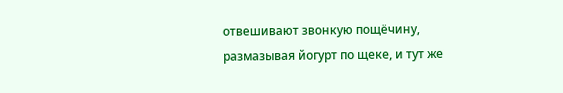отвешивают звонкую пощёчину, размазывая йогурт по щеке, и тут же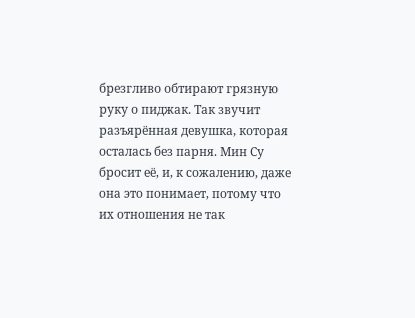брезгливо обтирают грязную руку о пиджак. Так звучит разъярённая девушка, которая осталась без парня. Мин Су бросит её, и, к сожалению, даже она это понимает, потому что их отношения не так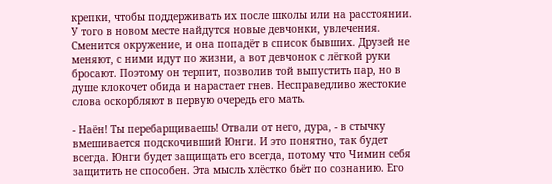крепки, чтобы поддерживать их после школы или на расстоянии. У того в новом месте найдутся новые девчонки, увлечения. Сменится окружение, и она попадёт в список бывших. Друзей не меняют, с ними идут по жизни, а вот девчонок с лёгкой руки бросают. Поэтому он терпит, позволив той выпустить пар, но в душе клокочет обида и нарастает гнев. Несправедливо жестокие слова оскорбляют в первую очередь его мать.

- Наён! Ты перебарщиваешь! Отвали от него, дура, - в стычку вмешивается подскочивший Юнги. И это понятно, так будет всегда. Юнги будет защищать его всегда, потому что Чимин себя защитить не способен. Эта мысль хлёстко бьёт по сознанию. Его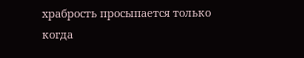храбрость просыпается только когда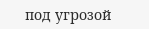под угрозой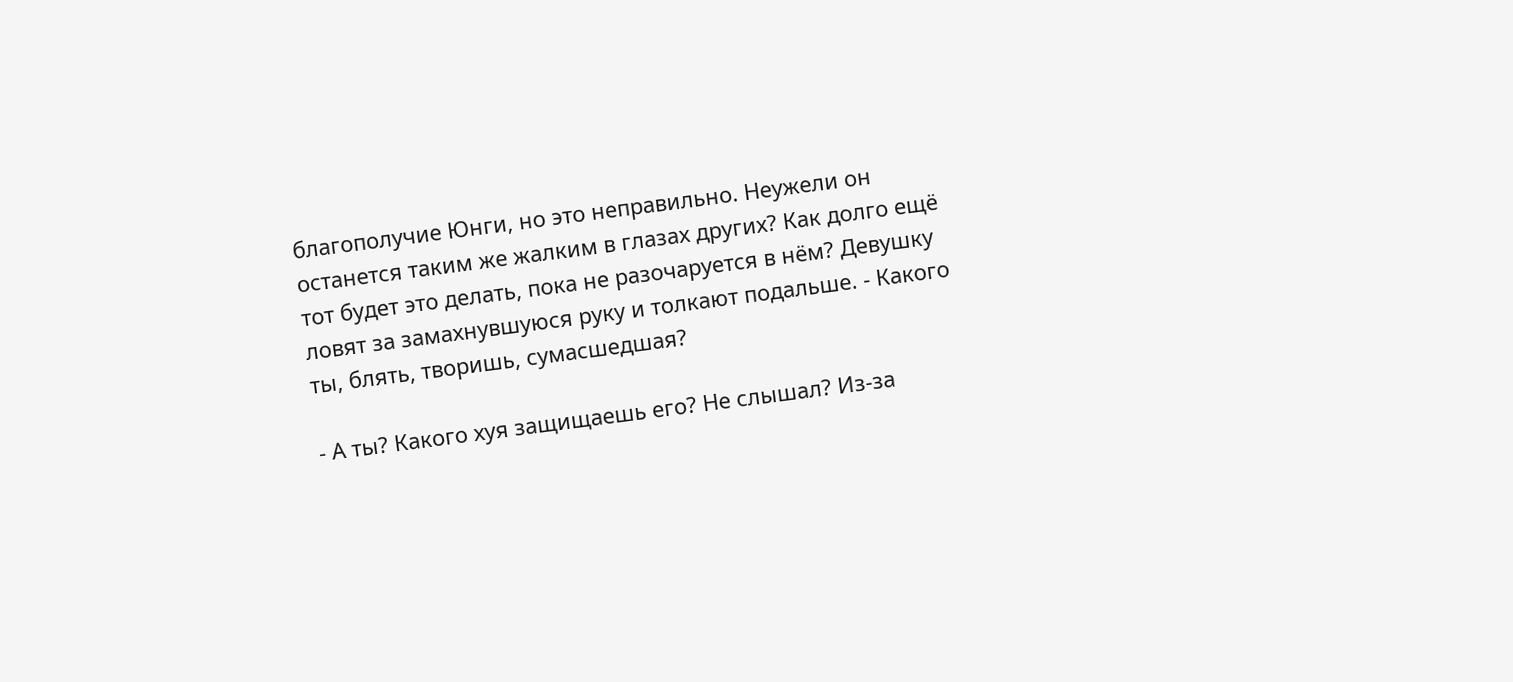благополучие Юнги, но это неправильно. Неужели он останется таким же жалким в глазах других? Как долго ещё тот будет это делать, пока не разочаруется в нём? Девушку ловят за замахнувшуюся руку и толкают подальше. - Какого ты, блять, творишь, сумасшедшая?

- А ты? Какого хуя защищаешь его? Не слышал? Из-за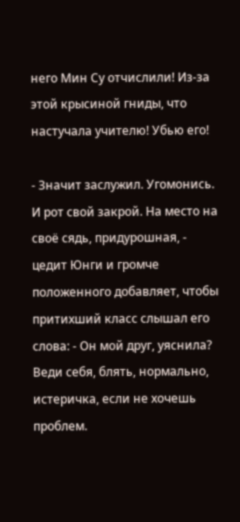него Мин Су отчислили! Из-за этой крысиной гниды, что настучала учителю! Убью его!

- Значит заслужил. Угомонись. И рот свой закрой. На место на своё сядь, придурошная, - цедит Юнги и громче положенного добавляет, чтобы притихший класс слышал его слова: - Он мой друг, уяснила? Веди себя, блять, нормально, истеричка, если не хочешь проблем.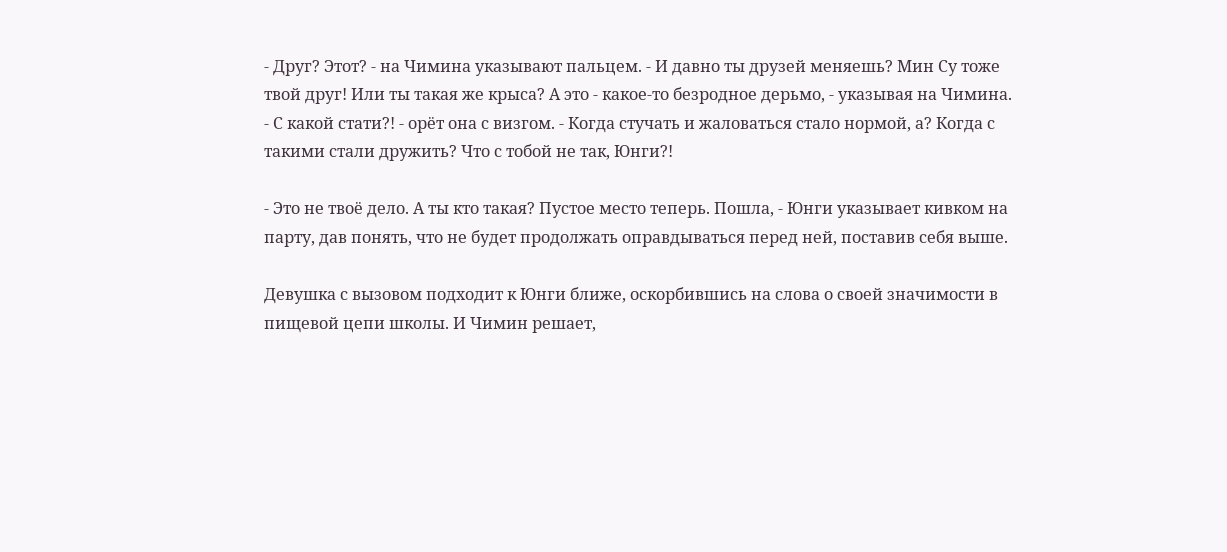- Друг? Этот? - на Чимина указывают пальцем. - И давно ты друзей меняешь? Мин Су тоже твой друг! Или ты такая же крыса? А это - какое-то безродное дерьмо, - указывая на Чимина. - С какой стати?! - орёт она с визгом. - Когда стучать и жаловаться стало нормой, а? Когда с такими стали дружить? Что с тобой не так, Юнги?!

- Это не твоё дело. А ты кто такая? Пустое место теперь. Пошла, - Юнги указывает кивком на парту, дав понять, что не будет продолжать оправдываться перед ней, поставив себя выше.

Девушка с вызовом подходит к Юнги ближе, оскорбившись на слова о своей значимости в пищевой цепи школы. И Чимин решает,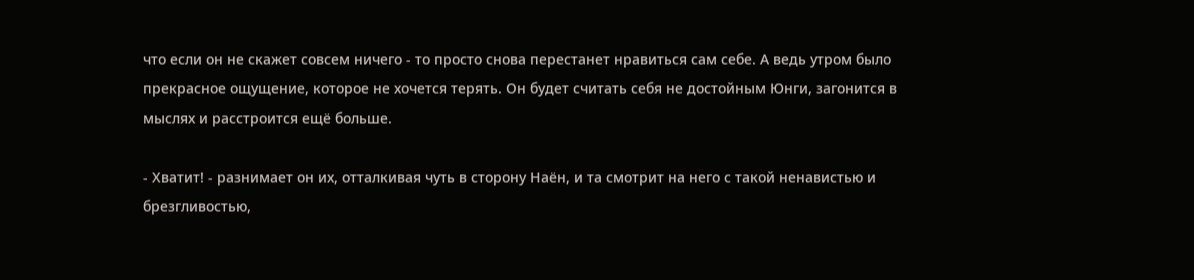что если он не скажет совсем ничего - то просто снова перестанет нравиться сам себе. А ведь утром было прекрасное ощущение, которое не хочется терять. Он будет считать себя не достойным Юнги, загонится в мыслях и расстроится ещё больше.

- Хватит! - разнимает он их, отталкивая чуть в сторону Наён, и та смотрит на него с такой ненавистью и брезгливостью,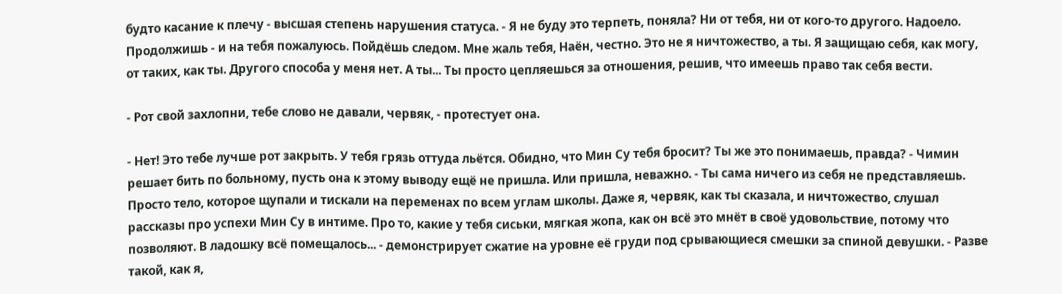будто касание к плечу - высшая степень нарушения статуса. - Я не буду это терпеть, поняла? Ни от тебя, ни от кого-то другого. Надоело. Продолжишь - и на тебя пожалуюсь. Пойдёшь следом. Мне жаль тебя, Наён, честно. Это не я ничтожество, а ты. Я защищаю себя, как могу, от таких, как ты. Другого способа у меня нет. А ты... Ты просто цепляешься за отношения, решив, что имеешь право так себя вести.

- Рот свой захлопни, тебе слово не давали, червяк, - протестует она.

- Нет! Это тебе лучше рот закрыть. У тебя грязь оттуда льётся. Обидно, что Мин Су тебя бросит? Ты же это понимаешь, правда? - Чимин решает бить по больному, пусть она к этому выводу ещё не пришла. Или пришла, неважно. - Ты сама ничего из себя не представляешь. Просто тело, которое щупали и тискали на переменах по всем углам школы. Даже я, червяк, как ты сказала, и ничтожество, слушал рассказы про успехи Мин Су в интиме. Про то, какие у тебя сиськи, мягкая жопа, как он всё это мнёт в своё удовольствие, потому что позволяют. В ладошку всё помещалось... - демонстрирует сжатие на уровне её груди под срывающиеся смешки за спиной девушки. - Разве такой, как я,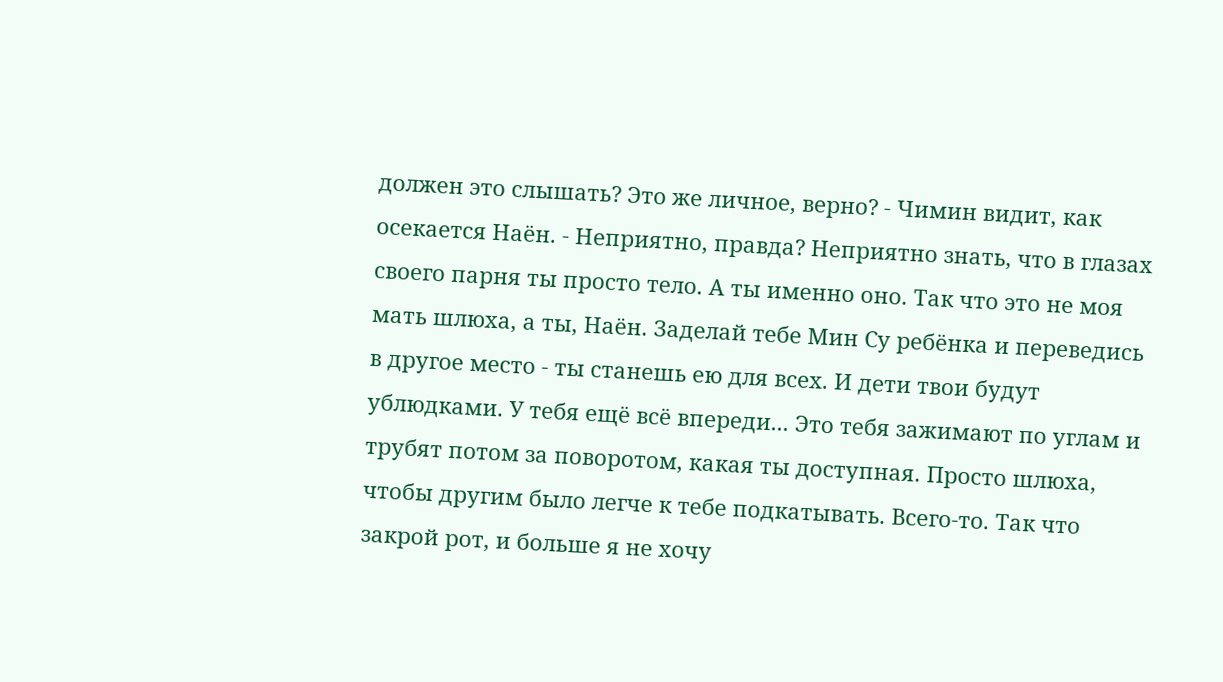должен это слышать? Это же личное, верно? - Чимин видит, как осекается Наён. - Неприятно, правда? Неприятно знать, что в глазах своего парня ты просто тело. А ты именно оно. Так что это не моя мать шлюха, а ты, Наён. Заделай тебе Мин Су ребёнка и переведись в другое место - ты станешь ею для всех. И дети твои будут ублюдками. У тебя ещё всё впереди... Это тебя зажимают по углам и трубят потом за поворотом, какая ты доступная. Просто шлюха, чтобы другим было легче к тебе подкатывать. Всего-то. Так что закрой рот, и больше я не хочу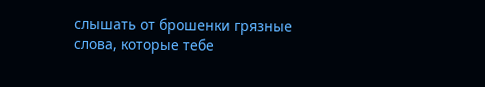слышать от брошенки грязные слова, которые тебе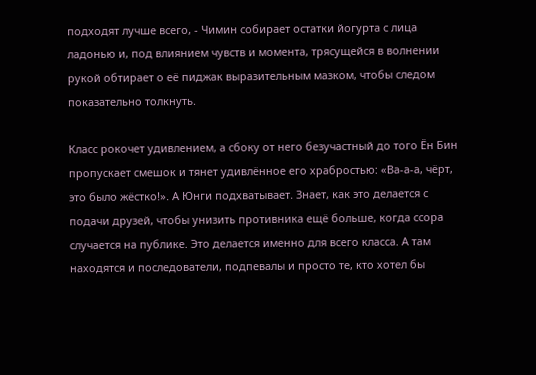подходят лучше всего, - Чимин собирает остатки йогурта с лица ладонью и, под влиянием чувств и момента, трясущейся в волнении рукой обтирает о её пиджак выразительным мазком, чтобы следом показательно толкнуть.

Класс рокочет удивлением, а сбоку от него безучастный до того Ён Бин пропускает смешок и тянет удивлённое его храбростью: «Ва-а-а, чёрт, это было жёстко!». А Юнги подхватывает. Знает, как это делается с подачи друзей, чтобы унизить противника ещё больше, когда ссора случается на публике. Это делается именно для всего класса. А там находятся и последователи, подпевалы и просто те, кто хотел бы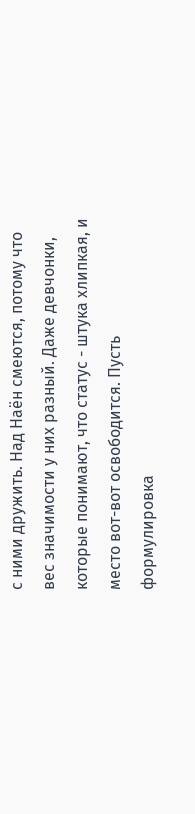с ними дружить. Над Наён смеются, потому что вес значимости у них разный. Даже девчонки, которые понимают, что статус - штука хлипкая, и место вот-вот освободится. Пусть формулировка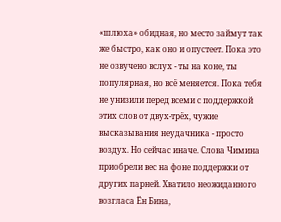«шлюха» обидная, но место займут так же быстро, как оно и опустеет. Пока это не озвучено вслух - ты на коне, ты популярная, но всё меняется. Пока тебя не унизили перед всеми с поддержкой этих слов от двух-трёх, чужие высказывания неудачника - просто воздух. Но сейчас иначе. Слова Чимина приобрели вес на фоне поддержки от других парней. Хватило неожиданного возгласа Ён Бина,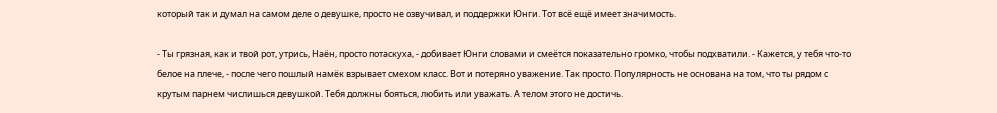который так и думал на самом деле о девушке, просто не озвучивал, и поддержки Юнги. Тот всё ещё имеет значимость.

- Ты грязная, как и твой рот, утрись, Наён, просто потаскуха, - добивает Юнги словами и смеётся показательно громко, чтобы подхватили. - Кажется, у тебя что-то белое на плече, - после чего пошлый намёк взрывает смехом класс. Вот и потеряно уважение. Так просто. Популярность не основана на том, что ты рядом с крутым парнем числишься девушкой. Тебя должны бояться, любить или уважать. А телом этого не достичь.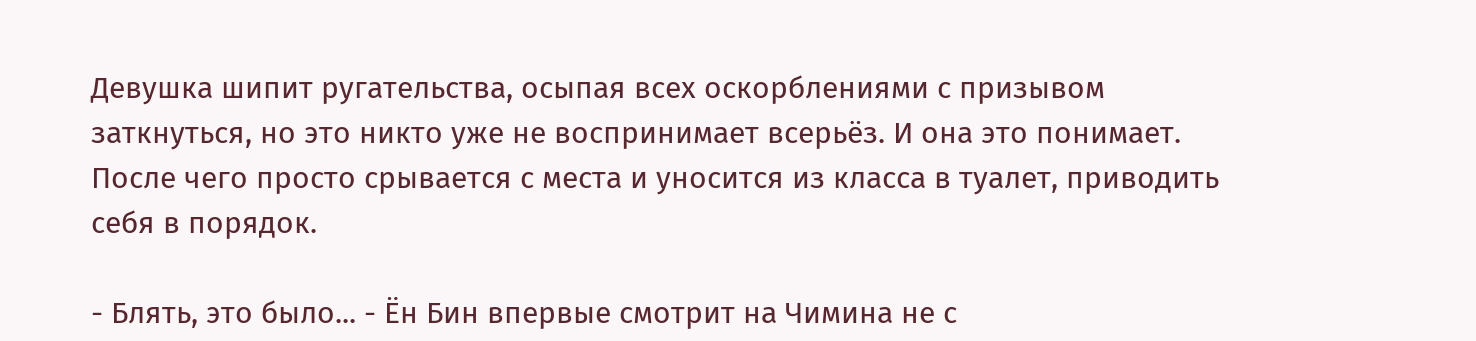Девушка шипит ругательства, осыпая всех оскорблениями с призывом заткнуться, но это никто уже не воспринимает всерьёз. И она это понимает. После чего просто срывается с места и уносится из класса в туалет, приводить себя в порядок.

- Блять, это было... - Ён Бин впервые смотрит на Чимина не с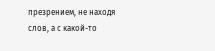презрением, не находя слов, а с какой-то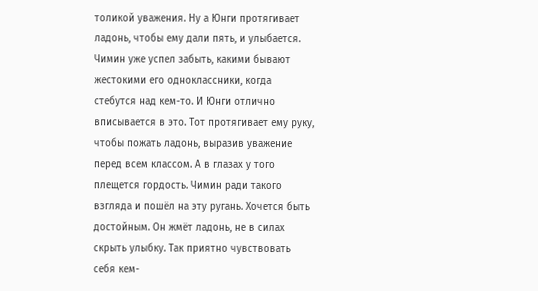толикой уважения. Ну а Юнги протягивает ладонь, чтобы ему дали пять, и улыбается. Чимин уже успел забыть, какими бывают жестокими его одноклассники, когда стебутся над кем-то. И Юнги отлично вписывается в это. Тот протягивает ему руку, чтобы пожать ладонь, выразив уважение перед всем классом. А в глазах у того плещется гордость. Чимин ради такого взгляда и пошёл на эту ругань. Хочется быть достойным. Он жмёт ладонь, не в силах скрыть улыбку. Так приятно чувствовать себя кем-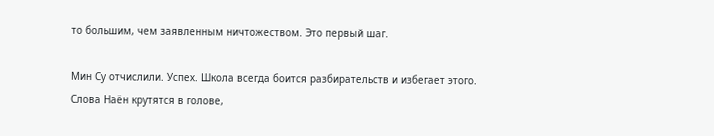то большим, чем заявленным ничтожеством. Это первый шаг.

Мин Су отчислили. Успех. Школа всегда боится разбирательств и избегает этого. Слова Наён крутятся в голове,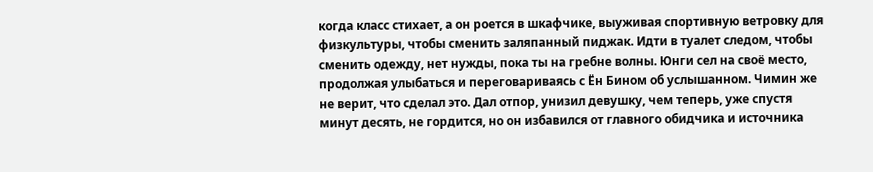когда класс стихает, а он роется в шкафчике, выуживая спортивную ветровку для физкультуры, чтобы сменить заляпанный пиджак. Идти в туалет следом, чтобы сменить одежду, нет нужды, пока ты на гребне волны. Юнги сел на своё место, продолжая улыбаться и переговариваясь с Ён Бином об услышанном. Чимин же не верит, что сделал это. Дал отпор, унизил девушку, чем теперь, уже спустя минут десять, не гордится, но он избавился от главного обидчика и источника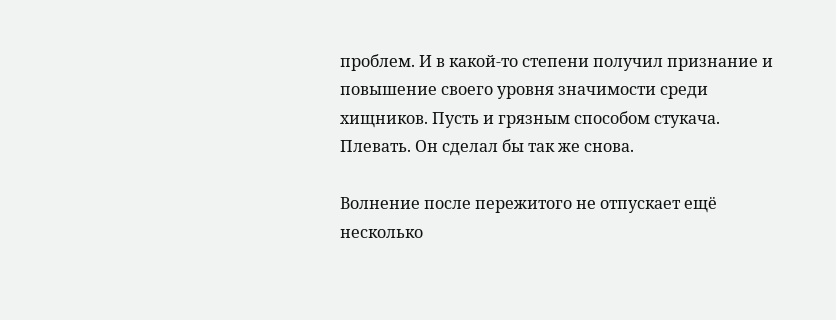проблем. И в какой-то степени получил признание и повышение своего уровня значимости среди хищников. Пусть и грязным способом стукача. Плевать. Он сделал бы так же снова.

Волнение после пережитого не отпускает ещё несколько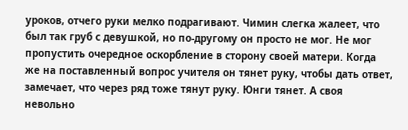уроков, отчего руки мелко подрагивают. Чимин слегка жалеет, что был так груб с девушкой, но по-другому он просто не мог. Не мог пропустить очередное оскорбление в сторону своей матери. Когда же на поставленный вопрос учителя он тянет руку, чтобы дать ответ, замечает, что через ряд тоже тянут руку. Юнги тянет. А своя невольно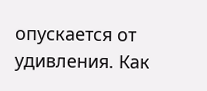опускается от удивления. Как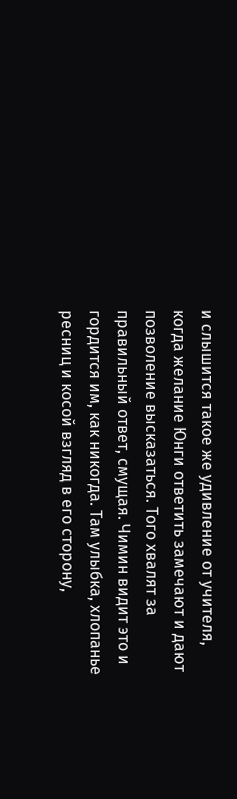и слышится такое же удивление от учителя, когда желание Юнги ответить замечают и дают позволение высказаться. Того хвалят за правильный ответ, смущая. Чимин видит это и гордится им, как никогда. Там улыбка, хлопанье ресниц и косой взгляд в его сторону,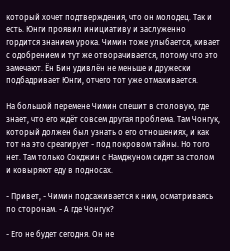который хочет подтверждения, что он молодец. Так и есть. Юнги проявил инициативу и заслуженно гордится знанием урока. Чимин тоже улыбается, кивает с одобрением и тут же отворачивается, потому что это замечают. Ён Бин удивлён не меньше и дружески подбадривает Юнги, отчего тот уже отмахивается.

На большой перемене Чимин спешит в столовую, где знает, что его ждёт совсем другая проблема. Там Чонгук, который должен был узнать о его отношениях, и как тот на это среагирует - под покровом тайны. Но того нет. Там только Сокджин с Намджуном сидят за столом и ковыряют еду в подносах.

- Привет, - Чимин подсаживается к ним, осматриваясь по сторонам. - А где Чонгук?

- Его не будет сегодня. Он не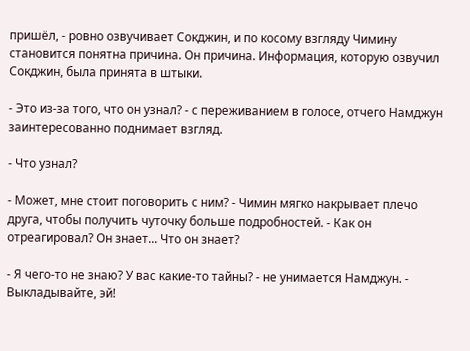пришёл, - ровно озвучивает Сокджин, и по косому взгляду Чимину становится понятна причина. Он причина. Информация, которую озвучил Сокджин, была принята в штыки.

- Это из-за того, что он узнал? - с переживанием в голосе, отчего Намджун заинтересованно поднимает взгляд.

- Что узнал?

- Может, мне стоит поговорить с ним? - Чимин мягко накрывает плечо друга, чтобы получить чуточку больше подробностей. - Как он отреагировал? Он знает... Что он знает?

- Я чего-то не знаю? У вас какие-то тайны? - не унимается Намджун. - Выкладывайте, эй!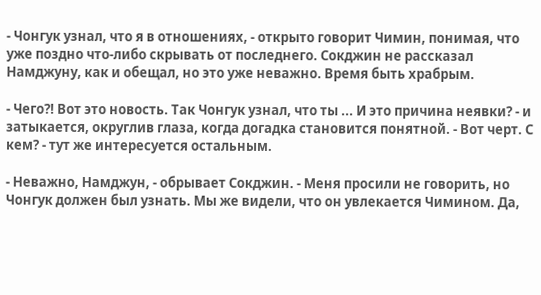- Чонгук узнал, что я в отношениях, - открыто говорит Чимин, понимая, что уже поздно что-либо скрывать от последнего. Сокджин не рассказал Намджуну, как и обещал, но это уже неважно. Время быть храбрым.

- Чего?! Вот это новость. Так Чонгук узнал, что ты ... И это причина неявки? - и затыкается, округлив глаза, когда догадка становится понятной. - Вот черт. С кем? - тут же интересуется остальным.

- Неважно, Намджун, - обрывает Сокджин. - Меня просили не говорить, но Чонгук должен был узнать. Мы же видели, что он увлекается Чимином. Да,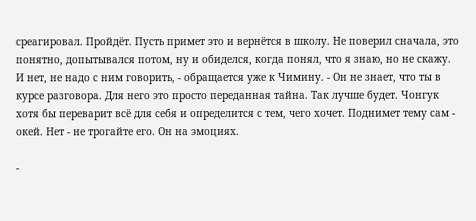среагировал. Пройдёт. Пусть примет это и вернётся в школу. Не поверил сначала, это понятно, допытывался потом, ну и обиделся, когда понял, что я знаю, но не скажу. И нет, не надо с ним говорить, - обращается уже к Чимину. - Он не знает, что ты в курсе разговора. Для него это просто переданная тайна. Так лучше будет. Чонгук хотя бы переварит всё для себя и определится с тем, чего хочет. Поднимет тему сам - окей. Нет - не трогайте его. Он на эмоциях.

-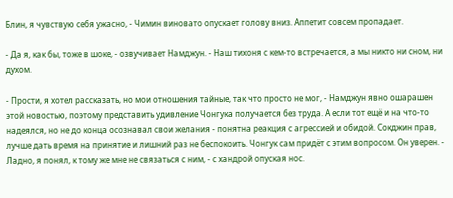Блин, я чувствую себя ужасно, - Чимин виновато опускает голову вниз. Аппетит совсем пропадает.

- Да я, как бы, тоже в шоке, - озвучивает Намджун. - Наш тихоня с кем-то встречается, а мы никто ни сном, ни духом.

- Прости, я хотел рассказать, но мои отношения тайные, так что просто не мог, - Намджун явно ошарашен этой новостью, поэтому представить удивление Чонгука получается без труда. А если тот ещё и на что-то надеялся, но не до конца осознавал свои желания - понятна реакция с агрессией и обидой. Сокджин прав, лучше дать время на принятие и лишний раз не беспокоить. Чонгук сам придёт с этим вопросом. Он уверен. - Ладно, я понял, к тому же мне не связаться с ним, - с хандрой опуская нос.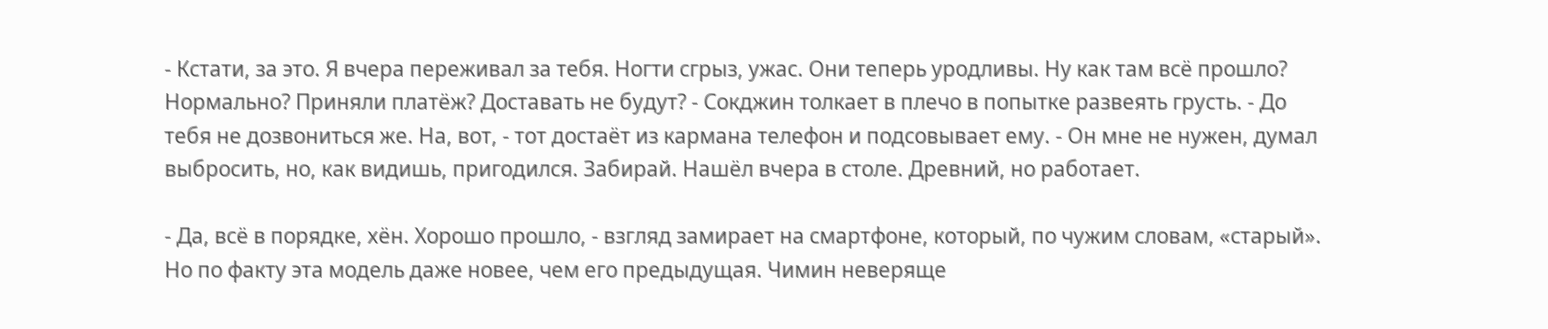- Кстати, за это. Я вчера переживал за тебя. Ногти сгрыз, ужас. Они теперь уродливы. Ну как там всё прошло? Нормально? Приняли платёж? Доставать не будут? - Сокджин толкает в плечо в попытке развеять грусть. - До тебя не дозвониться же. На, вот, - тот достаёт из кармана телефон и подсовывает ему. - Он мне не нужен, думал выбросить, но, как видишь, пригодился. Забирай. Нашёл вчера в столе. Древний, но работает.

- Да, всё в порядке, хён. Хорошо прошло, - взгляд замирает на смартфоне, который, по чужим словам, «старый». Но по факту эта модель даже новее, чем его предыдущая. Чимин неверяще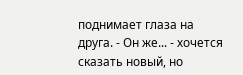поднимает глаза на друга. - Он же... - хочется сказать новый, но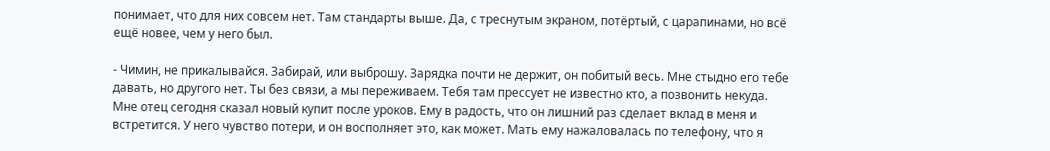понимает, что для них совсем нет. Там стандарты выше. Да, с треснутым экраном, потёртый, с царапинами, но всё ещё новее, чем у него был.

- Чимин, не прикалывайся. Забирай, или выброшу. Зарядка почти не держит, он побитый весь. Мне стыдно его тебе давать, но другого нет. Ты без связи, а мы переживаем. Тебя там прессует не известно кто, а позвонить некуда. Мне отец сегодня сказал новый купит после уроков. Ему в радость, что он лишний раз сделает вклад в меня и встретится. У него чувство потери, и он восполняет это, как может. Мать ему нажаловалась по телефону, что я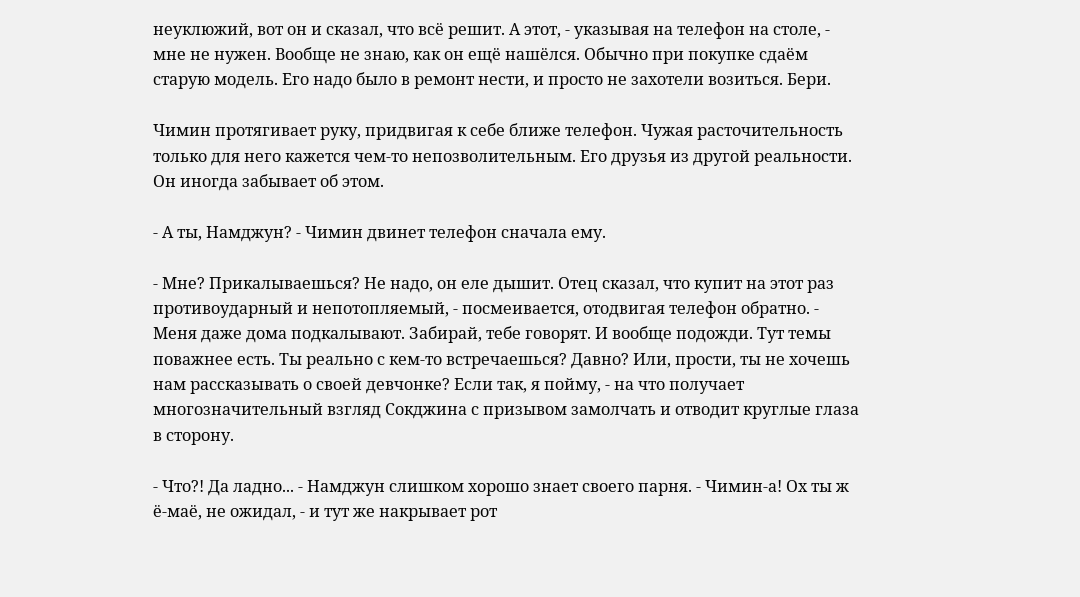неуклюжий, вот он и сказал, что всё решит. А этот, - указывая на телефон на столе, - мне не нужен. Вообще не знаю, как он ещё нашёлся. Обычно при покупке сдаём старую модель. Его надо было в ремонт нести, и просто не захотели возиться. Бери.

Чимин протягивает руку, придвигая к себе ближе телефон. Чужая расточительность только для него кажется чем-то непозволительным. Его друзья из другой реальности. Он иногда забывает об этом.

- А ты, Намджун? - Чимин двинет телефон сначала ему.

- Мне? Прикалываешься? Не надо, он еле дышит. Отец сказал, что купит на этот раз противоударный и непотопляемый, - посмеивается, отодвигая телефон обратно. - Меня даже дома подкалывают. Забирай, тебе говорят. И вообще подожди. Тут темы поважнее есть. Ты реально с кем-то встречаешься? Давно? Или, прости, ты не хочешь нам рассказывать о своей девчонке? Если так, я пойму, - на что получает многозначительный взгляд Сокджина с призывом замолчать и отводит круглые глаза в сторону.

- Что?! Да ладно... - Намджун слишком хорошо знает своего парня. - Чимин-а! Ох ты ж ё-маё, не ожидал, - и тут же накрывает рот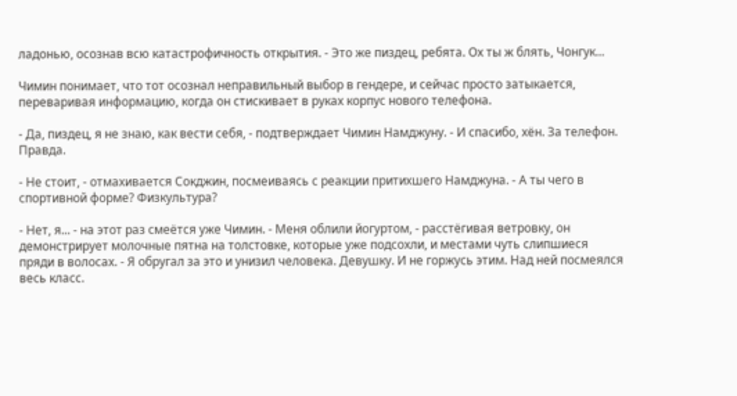ладонью, осознав всю катастрофичность открытия. - Это же пиздец, ребята. Ох ты ж блять, Чонгук...

Чимин понимает, что тот осознал неправильный выбор в гендере, и сейчас просто затыкается, переваривая информацию, когда он стискивает в руках корпус нового телефона.

- Да, пиздец, я не знаю, как вести себя, - подтверждает Чимин Намджуну. - И спасибо, хён. За телефон. Правда.

- Не стоит, - отмахивается Сокджин, посмеиваясь с реакции притихшего Намджуна. - А ты чего в спортивной форме? Физкультура?

- Нет, я... - на этот раз смеётся уже Чимин. - Меня облили йогуртом, - расстёгивая ветровку, он демонстрирует молочные пятна на толстовке, которые уже подсохли, и местами чуть слипшиеся пряди в волосах. - Я обругал за это и унизил человека. Девушку. И не горжусь этим. Над ней посмеялся весь класс.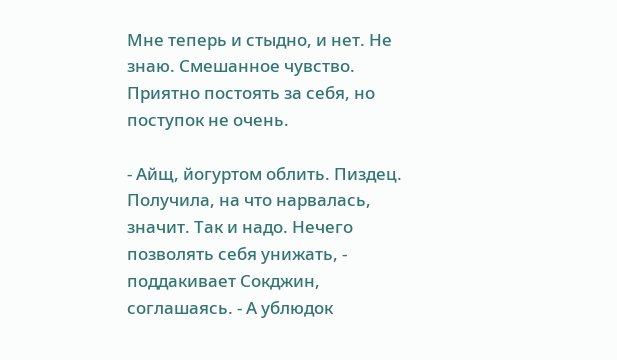Мне теперь и стыдно, и нет. Не знаю. Смешанное чувство. Приятно постоять за себя, но поступок не очень.

- Айщ, йогуртом облить. Пиздец. Получила, на что нарвалась, значит. Так и надо. Нечего позволять себя унижать, - поддакивает Сокджин, соглашаясь. - А ублюдок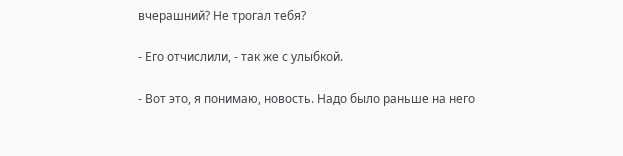вчерашний? Не трогал тебя?

- Его отчислили, - так же с улыбкой.

- Вот это, я понимаю, новость. Надо было раньше на него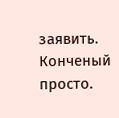заявить. Конченый просто.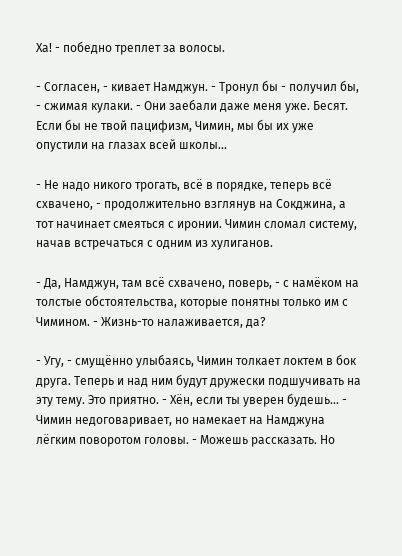Ха! - победно треплет за волосы.

- Согласен, - кивает Намджун. - Тронул бы - получил бы, - сжимая кулаки. - Они заебали даже меня уже. Бесят. Если бы не твой пацифизм, Чимин, мы бы их уже опустили на глазах всей школы...

- Не надо никого трогать, всё в порядке, теперь всё схвачено, - продолжительно взглянув на Сокджина, а тот начинает смеяться с иронии. Чимин сломал систему, начав встречаться с одним из хулиганов.

- Да, Намджун, там всё схвачено, поверь, - с намёком на толстые обстоятельства, которые понятны только им с Чимином. - Жизнь-то налаживается, да?

- Угу, - смущённо улыбаясь, Чимин толкает локтем в бок друга. Теперь и над ним будут дружески подшучивать на эту тему. Это приятно. - Хён, если ты уверен будешь... - Чимин недоговаривает, но намекает на Намджуна лёгким поворотом головы. - Можешь рассказать. Но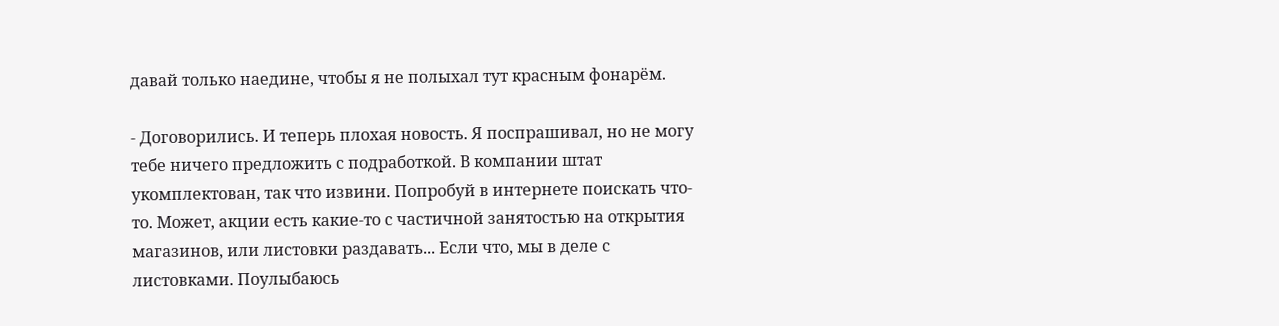давай только наедине, чтобы я не полыхал тут красным фонарём.

- Договорились. И теперь плохая новость. Я поспрашивал, но не могу тебе ничего предложить с подработкой. В компании штат укомплектован, так что извини. Попробуй в интернете поискать что-то. Может, акции есть какие-то с частичной занятостью на открытия магазинов, или листовки раздавать... Если что, мы в деле с листовками. Поулыбаюсь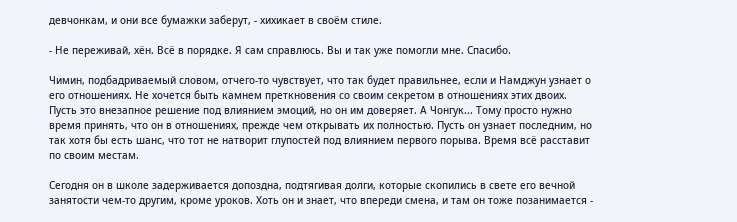девчонкам, и они все бумажки заберут, - хихикает в своём стиле.

- Не переживай, хён. Всё в порядке. Я сам справлюсь. Вы и так уже помогли мне. Спасибо.

Чимин, подбадриваемый словом, отчего-то чувствует, что так будет правильнее, если и Намджун узнает о его отношениях. Не хочется быть камнем преткновения со своим секретом в отношениях этих двоих. Пусть это внезапное решение под влиянием эмоций, но он им доверяет. А Чонгук... Тому просто нужно время принять, что он в отношениях, прежде чем открывать их полностью. Пусть он узнает последним, но так хотя бы есть шанс, что тот не натворит глупостей под влиянием первого порыва. Время всё расставит по своим местам.

Сегодня он в школе задерживается допоздна, подтягивая долги, которые скопились в свете его вечной занятости чем-то другим, кроме уроков. Хоть он и знает, что впереди смена, и там он тоже позанимается -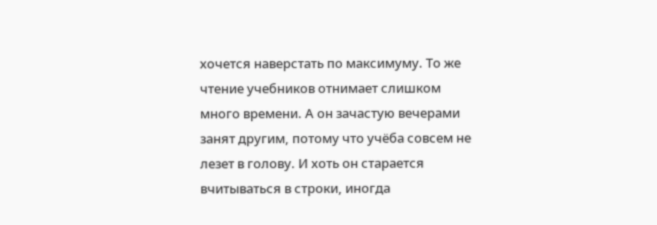хочется наверстать по максимуму. То же чтение учебников отнимает слишком много времени. А он зачастую вечерами занят другим, потому что учёба совсем не лезет в голову. И хоть он старается вчитываться в строки, иногда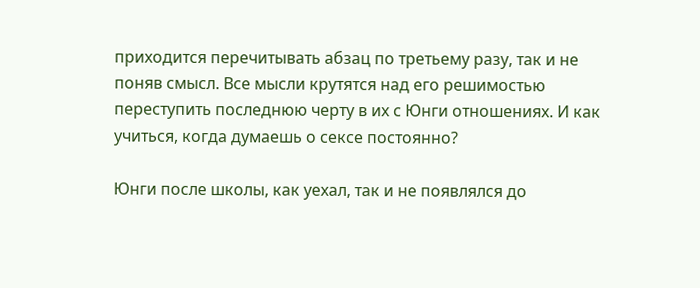приходится перечитывать абзац по третьему разу, так и не поняв смысл. Все мысли крутятся над его решимостью переступить последнюю черту в их с Юнги отношениях. И как учиться, когда думаешь о сексе постоянно?

Юнги после школы, как уехал, так и не появлялся до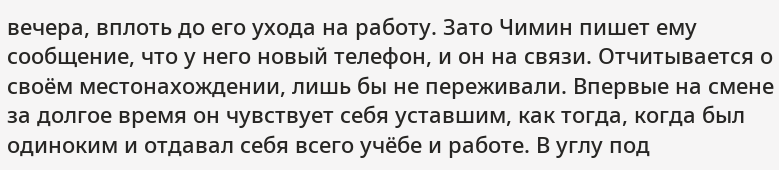вечера, вплоть до его ухода на работу. Зато Чимин пишет ему сообщение, что у него новый телефон, и он на связи. Отчитывается о своём местонахождении, лишь бы не переживали. Впервые на смене за долгое время он чувствует себя уставшим, как тогда, когда был одиноким и отдавал себя всего учёбе и работе. В углу под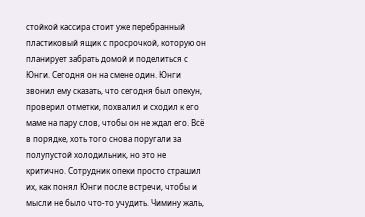стойкой кассира стоит уже перебранный пластиковый ящик с просрочкой, которую он планирует забрать домой и поделиться с Юнги. Сегодня он на смене один. Юнги звонил ему сказать, что сегодня был опекун, проверил отметки, похвалил и сходил к его маме на пару слов, чтобы он не ждал его. Всё в порядке, хоть того снова поругали за полупустой холодильник, но это не критично. Сотрудник опеки просто страшил их, как понял Юнги после встречи, чтобы и мысли не было что-то учудить. Чимину жаль,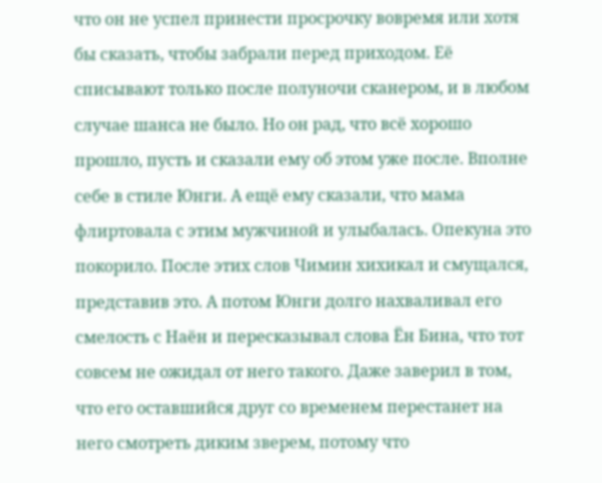что он не успел принести просрочку вовремя или хотя бы сказать, чтобы забрали перед приходом. Её списывают только после полуночи сканером, и в любом случае шанса не было. Но он рад, что всё хорошо прошло, пусть и сказали ему об этом уже после. Вполне себе в стиле Юнги. А ещё ему сказали, что мама флиртовала с этим мужчиной и улыбалась. Опекуна это покорило. После этих слов Чимин хихикал и смущался, представив это. А потом Юнги долго нахваливал его смелость с Наён и пересказывал слова Ён Бина, что тот совсем не ожидал от него такого. Даже заверил в том, что его оставшийся друг со временем перестанет на него смотреть диким зверем, потому что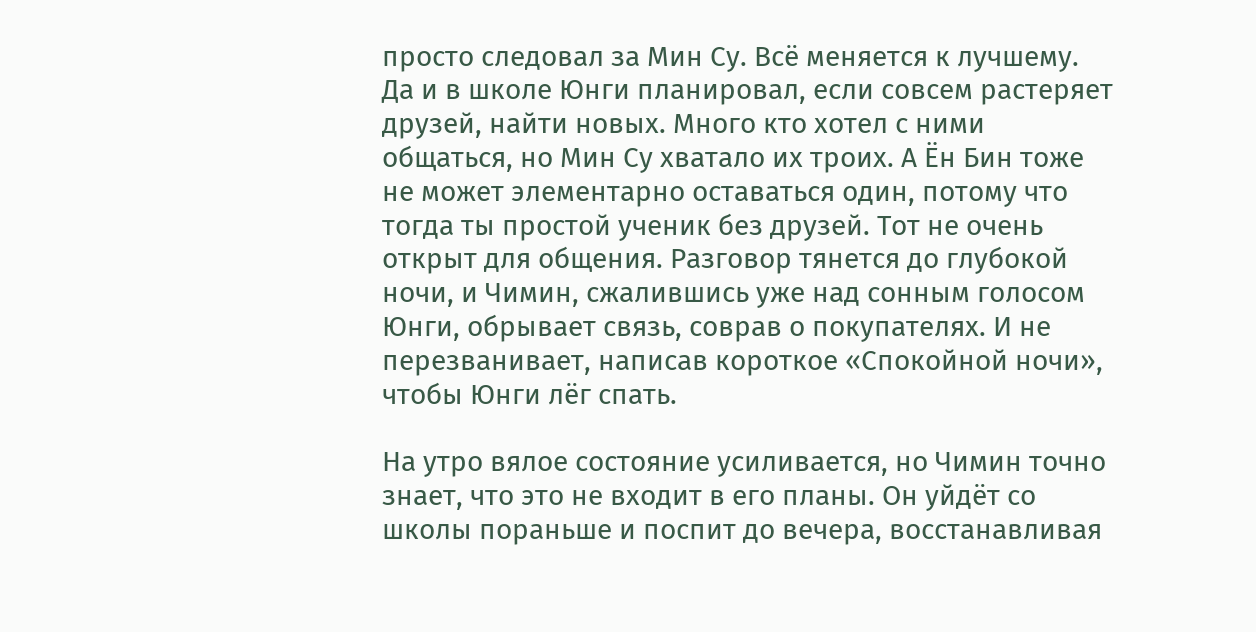просто следовал за Мин Су. Всё меняется к лучшему. Да и в школе Юнги планировал, если совсем растеряет друзей, найти новых. Много кто хотел с ними общаться, но Мин Су хватало их троих. А Ён Бин тоже не может элементарно оставаться один, потому что тогда ты простой ученик без друзей. Тот не очень открыт для общения. Разговор тянется до глубокой ночи, и Чимин, сжалившись уже над сонным голосом Юнги, обрывает связь, соврав о покупателях. И не перезванивает, написав короткое «Спокойной ночи», чтобы Юнги лёг спать.

На утро вялое состояние усиливается, но Чимин точно знает, что это не входит в его планы. Он уйдёт со школы пораньше и поспит до вечера, восстанавливая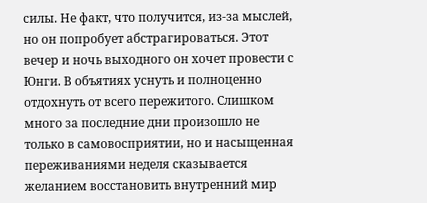силы. Не факт, что получится, из-за мыслей, но он попробует абстрагироваться. Этот вечер и ночь выходного он хочет провести с Юнги. В объятиях уснуть и полноценно отдохнуть от всего пережитого. Слишком много за последние дни произошло не только в самовосприятии, но и насыщенная переживаниями неделя сказывается желанием восстановить внутренний мир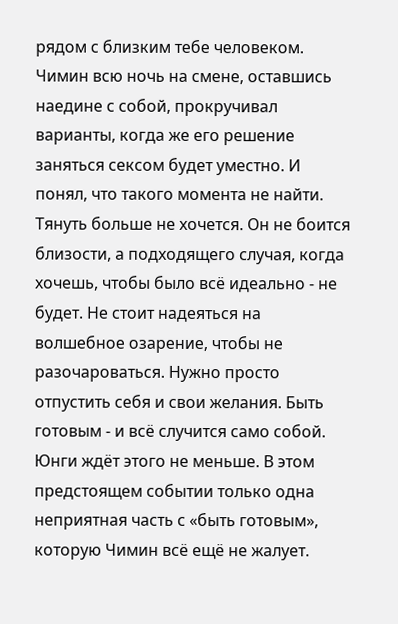рядом с близким тебе человеком. Чимин всю ночь на смене, оставшись наедине с собой, прокручивал варианты, когда же его решение заняться сексом будет уместно. И понял, что такого момента не найти. Тянуть больше не хочется. Он не боится близости, а подходящего случая, когда хочешь, чтобы было всё идеально - не будет. Не стоит надеяться на волшебное озарение, чтобы не разочароваться. Нужно просто отпустить себя и свои желания. Быть готовым - и всё случится само собой. Юнги ждёт этого не меньше. В этом предстоящем событии только одна неприятная часть с «быть готовым», которую Чимин всё ещё не жалует.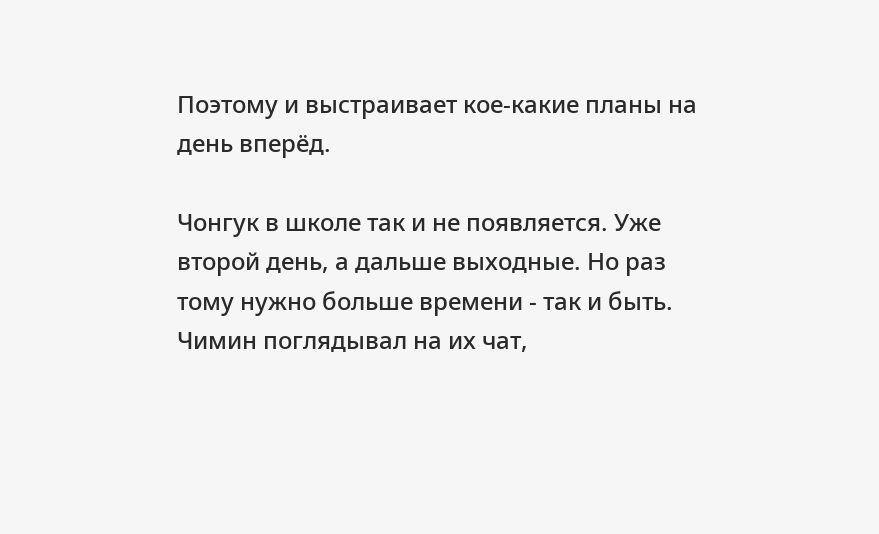Поэтому и выстраивает кое-какие планы на день вперёд.

Чонгук в школе так и не появляется. Уже второй день, а дальше выходные. Но раз тому нужно больше времени - так и быть. Чимин поглядывал на их чат,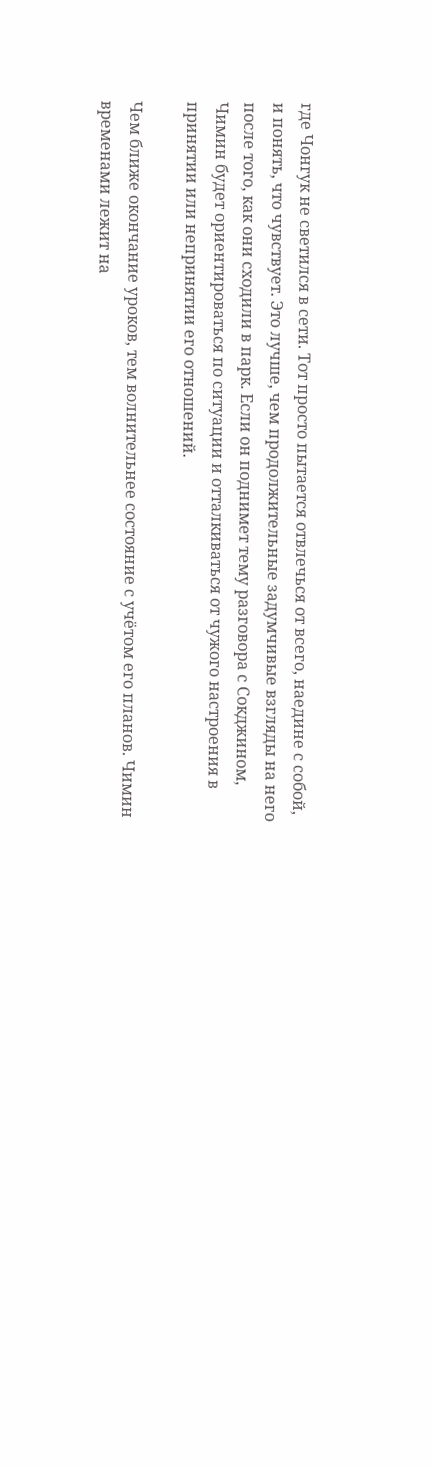где Чонгук не светился в сети. Тот просто пытается отвлечься от всего, наедине с собой, и понять, что чувствует. Это лучше, чем продолжительные задумчивые взгляды на него после того, как они сходили в парк. Если он поднимет тему разговора с Сокджином, Чимин будет ориентироваться по ситуации и отталкиваться от чужого настроения в принятии или непринятии его отношений.

Чем ближе окончание уроков, тем волнительнее состояние с учётом его планов. Чимин временами лежит на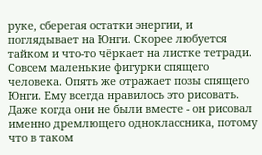руке, сберегая остатки энергии, и поглядывает на Юнги. Скорее любуется тайком и что-то чёркает на листке тетради. Совсем маленькие фигурки спящего человека. Опять же отражает позы спящего Юнги. Ему всегда нравилось это рисовать. Даже когда они не были вместе - он рисовал именно дремлющего одноклассника, потому что в таком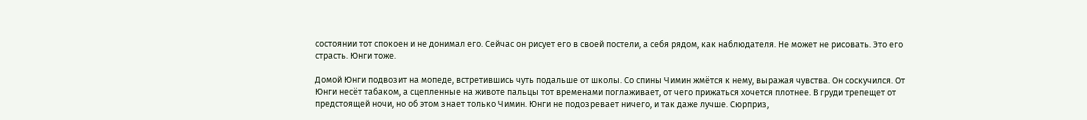состоянии тот спокоен и не донимал его. Сейчас он рисует его в своей постели, а себя рядом, как наблюдателя. Не может не рисовать. Это его страсть. Юнги тоже.

Домой Юнги подвозит на мопеде, встретившись чуть подальше от школы. Со спины Чимин жмётся к нему, выражая чувства. Он соскучился. От Юнги несёт табаком, а сцепленные на животе пальцы тот временами поглаживает, от чего прижаться хочется плотнее. В груди трепещет от предстоящей ночи, но об этом знает только Чимин. Юнги не подозревает ничего, и так даже лучше. Сюрприз,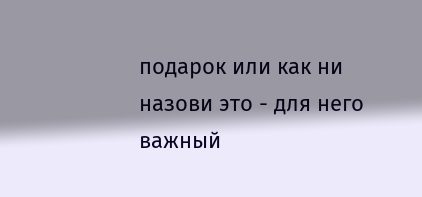подарок или как ни назови это - для него важный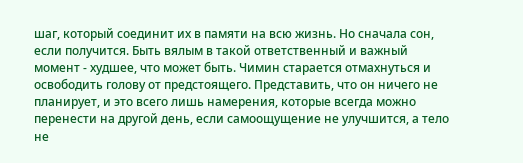шаг, который соединит их в памяти на всю жизнь. Но сначала сон, если получится. Быть вялым в такой ответственный и важный момент - худшее, что может быть. Чимин старается отмахнуться и освободить голову от предстоящего. Представить, что он ничего не планирует, и это всего лишь намерения, которые всегда можно перенести на другой день, если самоощущение не улучшится, а тело не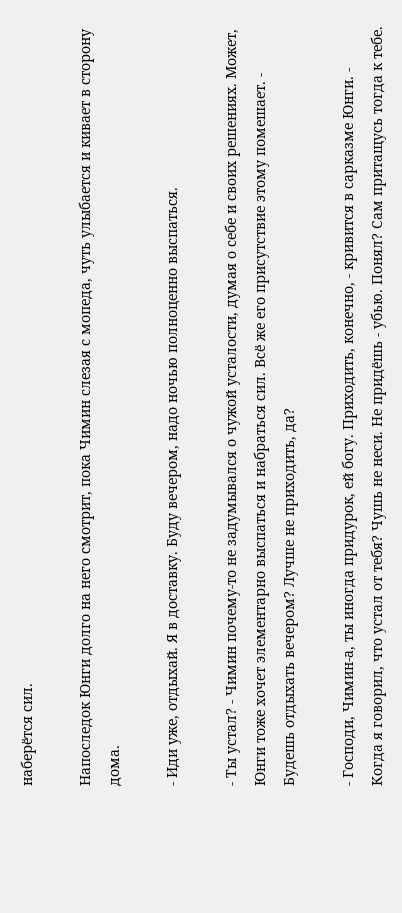наберётся сил.

Напоследок Юнги долго на него смотрит, пока Чимин слезая с мопеда, чуть улыбается и кивает в сторону дома.

- Иди уже, отдыхай. Я в доставку. Буду вечером, надо ночью полноценно выспаться.

- Ты устал? - Чимин почему-то не задумывался о чужой усталости, думая о себе и своих решениях. Может, Юнги тоже хочет элементарно выспаться и набраться сил. Всё же его присутствие этому помешает. - Будешь отдыхать вечером? Лучше не приходить, да?

- Господи, Чимин-а, ты иногда придурок, ей богу. Приходить, конечно, - кривится в сарказме Юнги. - Когда я говорил, что устал от тебя? Чушь не неси. Не придёшь - убью. Понял? Сам притащусь тогда к тебе.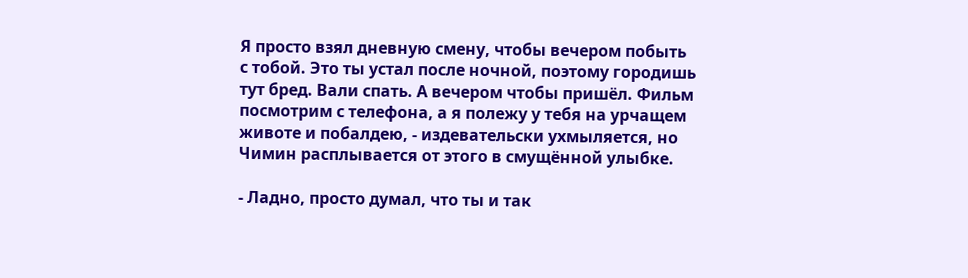Я просто взял дневную смену, чтобы вечером побыть с тобой. Это ты устал после ночной, поэтому городишь тут бред. Вали спать. А вечером чтобы пришёл. Фильм посмотрим с телефона, а я полежу у тебя на урчащем животе и побалдею, - издевательски ухмыляется, но Чимин расплывается от этого в смущённой улыбке.

- Ладно, просто думал, что ты и так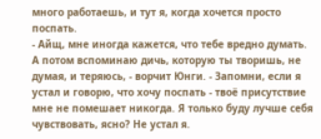много работаешь, и тут я, когда хочется просто поспать.
- Айщ, мне иногда кажется, что тебе вредно думать. А потом вспоминаю дичь, которую ты творишь, не думая, и теряюсь, - ворчит Юнги. - Запомни, если я устал и говорю, что хочу поспать - твоё присутствие мне не помешает никогда. Я только буду лучше себя чувствовать, ясно? Не устал я.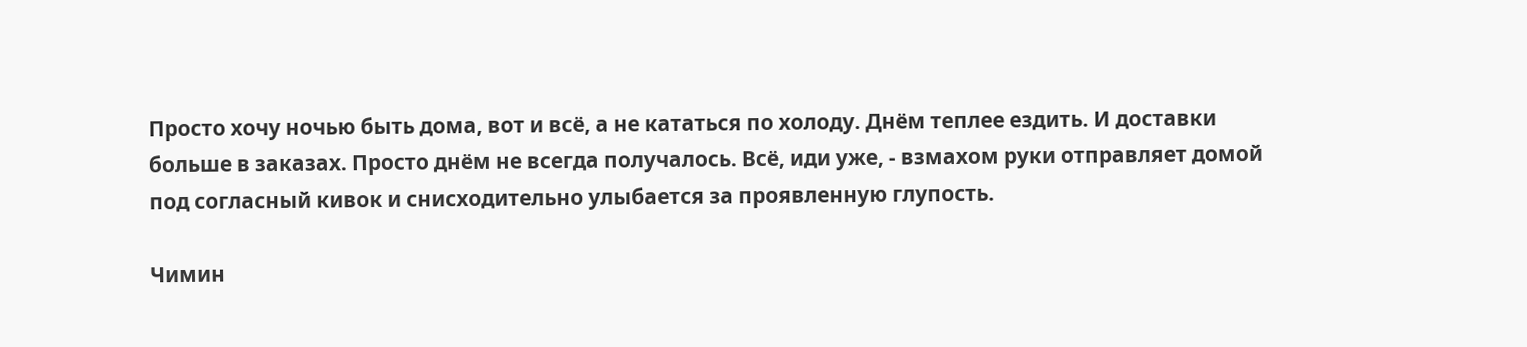Просто хочу ночью быть дома, вот и всё, а не кататься по холоду. Днём теплее ездить. И доставки больше в заказах. Просто днём не всегда получалось. Всё, иди уже, - взмахом руки отправляет домой под согласный кивок и снисходительно улыбается за проявленную глупость.

Чимин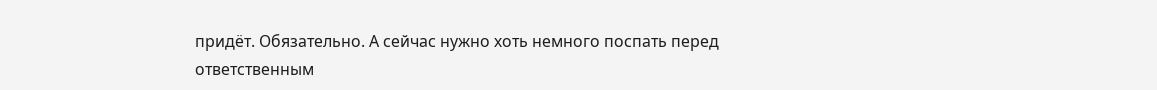придёт. Обязательно. А сейчас нужно хоть немного поспать перед ответственным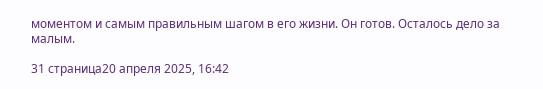моментом и самым правильным шагом в его жизни. Он готов. Осталось дело за малым.

31 страница20 апреля 2025, 16:42